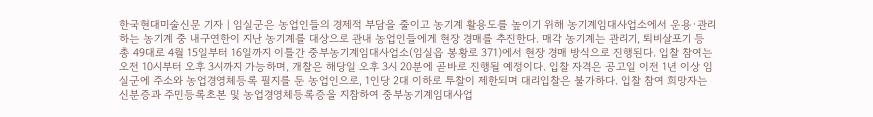한국현대미술신문 기자 | 임실군은 농업인들의 경제적 부담을 줄이고 농기계 활용도를 높이기 위해 농기계임대사업소에서 운용·관리하는 농기계 중 내구연한이 지난 농기계를 대상으로 관내 농업인들에게 현장 경매를 추진한다. 매각 농기계는 관리기, 퇴비살포기 등 총 49대로 4월 15일부터 16일까지 이틀간 중부농기계임대사업소(임실읍 봉황로 371)에서 현장 경매 방식으로 진행된다. 입찰 참여는 오전 10시부터 오후 3시까지 가능하며, 개찰은 해당일 오후 3시 20분에 곧바로 진행될 예정이다. 입찰 자격은 공고일 이전 1년 이상 임실군에 주소와 농업경영체등록 필지를 둔 농업인으로, 1인당 2대 이하로 투찰이 제한되며 대리입찰은 불가하다. 입찰 참여 희망자는 신분증과 주민등록초본 및 농업경영체등록증을 지참하여 중부농기계임대사업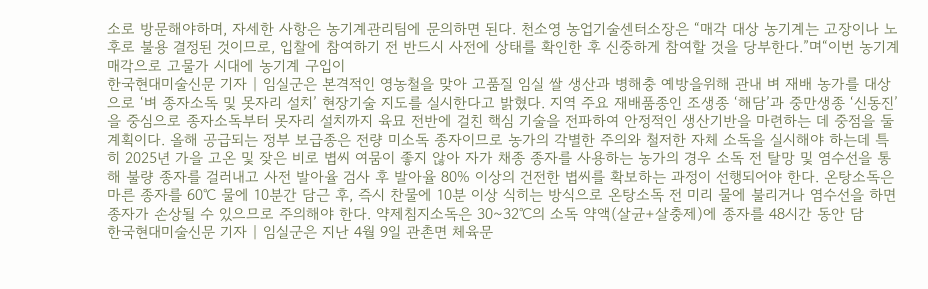소로 방문해야하며, 자세한 사항은 농기계관리팀에 문의하면 된다. 천소영 농업기술센터소장은 “매각 대상 농기계는 고장이나 노후로 불용 결정된 것이므로, 입찰에 참여하기 전 반드시 사전에 상태를 확인한 후 신중하게 참여할 것을 당부한다.”며“이번 농기계 매각으로 고물가 시대에 농기계 구입이
한국현대미술신문 기자 | 임실군은 본격적인 영농철을 맞아 고품질 임실 쌀 생산과 병해충 예방을위해 관내 벼 재배 농가를 대상으로 ‘벼 종자소독 및 못자리 설치’ 현장기술 지도를 실시한다고 밝혔다. 지역 주요 재배품종인 조생종 ‘해담’과 중만생종 ‘신동진’을 중심으로 종자소독부터 못자리 설치까지 육묘 전반에 걸친 핵심 기술을 전파하여 안정적인 생산기반을 마련하는 데 중점을 둘 계획이다. 올해 공급되는 정부 보급종은 전량 미소독 종자이므로 농가의 각별한 주의와 철저한 자체 소독을 실시해야 하는데 특히 2025년 가을 고온 및 잦은 비로 볍씨 여뭄이 좋지 않아 자가 채종 종자를 사용하는 농가의 경우 소독 전 탈망 및 염수선을 통해 불량 종자를 걸러내고 사전 발아율 검사 후 발아율 80% 이상의 건전한 볍씨를 확보하는 과정이 선행되어야 한다. 온탕소독은 마른 종자를 60℃ 물에 10분간 담근 후, 즉시 찬물에 10분 이상 식히는 방식으로 온탕소독 전 미리 물에 불리거나 염수선을 하면 종자가 손상될 수 있으므로 주의해야 한다. 약제침지소독은 30~32℃의 소독 약액(살균+살충제)에 종자를 48시간 동안 담
한국현대미술신문 기자 | 임실군은 지난 4월 9일 관촌면 체육문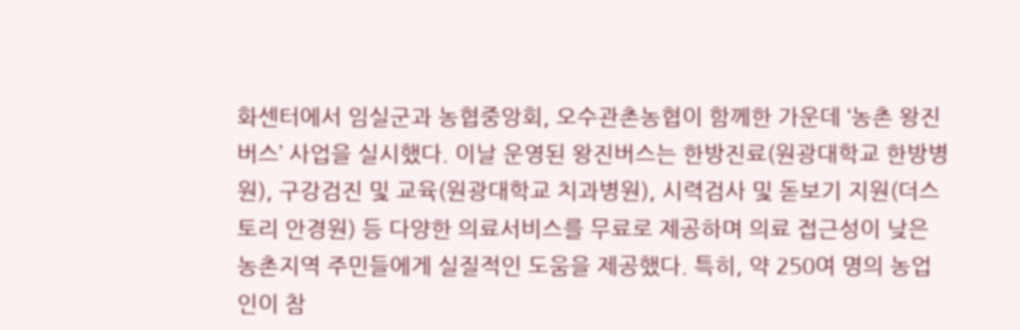화센터에서 임실군과 농협중앙회, 오수관촌농협이 함께한 가운데 ‘농촌 왕진버스’ 사업을 실시했다. 이날 운영된 왕진버스는 한방진료(원광대학교 한방병원), 구강검진 및 교육(원광대학교 치과병원), 시력검사 및 돋보기 지원(더스토리 안경원) 등 다양한 의료서비스를 무료로 제공하며 의료 접근성이 낮은 농촌지역 주민들에게 실질적인 도움을 제공했다. 특히, 약 250여 명의 농업인이 참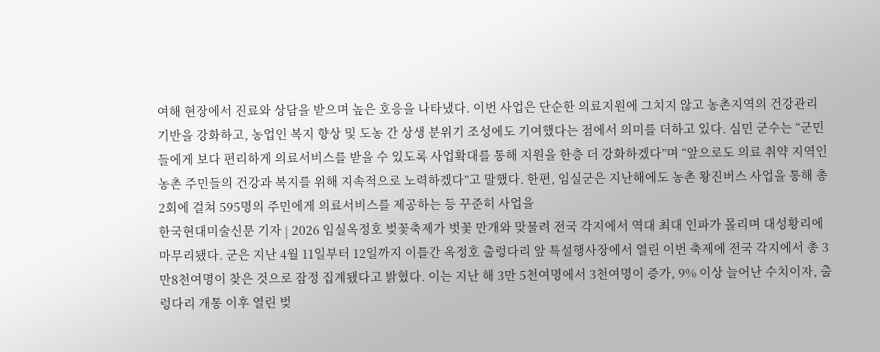여해 현장에서 진료와 상담을 받으며 높은 호응을 나타냈다. 이번 사업은 단순한 의료지원에 그치지 않고 농촌지역의 건강관리 기반을 강화하고, 농업인 복지 향상 및 도농 간 상생 분위기 조성에도 기여했다는 점에서 의미를 더하고 있다. 심민 군수는 “군민들에게 보다 편리하게 의료서비스를 받을 수 있도록 사업확대를 통해 지원을 한층 더 강화하겠다”며 “앞으로도 의료 취약 지역인 농촌 주민들의 건강과 복지를 위해 지속적으로 노력하겠다”고 말했다. 한편, 임실군은 지난해에도 농촌 왕진버스 사업을 통해 총 2회에 걸쳐 595명의 주민에게 의료서비스를 제공하는 등 꾸준히 사업을
한국현대미술신문 기자 | 2026 임실옥정호 벚꽃축제가 벗꽃 만개와 맞물려 전국 각지에서 역대 최대 인파가 몰리며 대성황리에 마무리됐다. 군은 지난 4월 11일부터 12일까지 이틀간 옥정호 출렁다리 앞 특설행사장에서 열린 이번 축제에 전국 각지에서 총 3만8천여명이 찾은 것으로 잠정 집계됐다고 밝혔다. 이는 지난 해 3만 5천여명에서 3천여명이 증가, 9% 이상 늘어난 수치이자, 출렁다리 개통 이후 열린 벚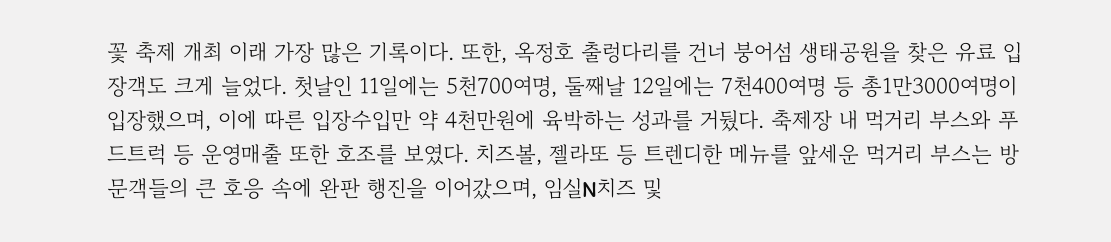꽃 축제 개최 이래 가장 많은 기록이다. 또한, 옥정호 출렁다리를 건너 붕어섬 생태공원을 찾은 유료 입장객도 크게 늘었다. 첫날인 11일에는 5천700여명, 둘째날 12일에는 7천400여명 등 총1만3000여명이 입장했으며, 이에 따른 입장수입만 약 4천만원에 육박하는 성과를 거뒀다. 축제장 내 먹거리 부스와 푸드트럭 등 운영매출 또한 호조를 보였다. 치즈볼, 젤라또 등 트렌디한 메뉴를 앞세운 먹거리 부스는 방문객들의 큰 호응 속에 완판 행진을 이어갔으며, 임실N치즈 및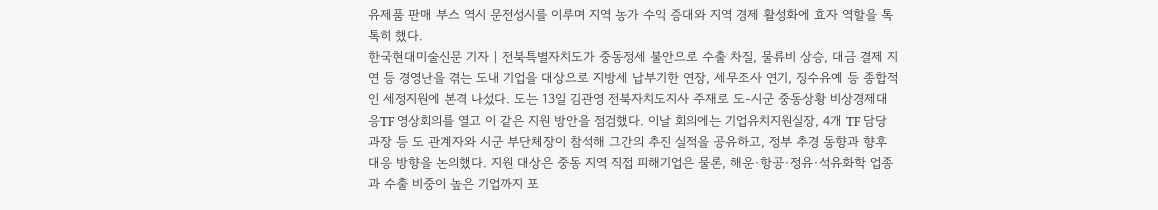유제품 판매 부스 역시 문전성시를 이루며 지역 농가 수익 증대와 지역 경제 활성화에 효자 역할을 톡톡히 했다.
한국현대미술신문 기자 | 전북특별자치도가 중동정세 불안으로 수출 차질, 물류비 상승, 대금 결제 지연 등 경영난을 겪는 도내 기업을 대상으로 지방세 납부기한 연장, 세무조사 연기, 징수유예 등 종합적인 세정지원에 본격 나섰다. 도는 13일 김관영 전북자치도지사 주재로 도-시군 중동상황 비상경제대응TF 영상회의를 열고 이 같은 지원 방안을 점검했다. 이날 회의에는 기업유치지원실장, 4개 TF 담당과장 등 도 관계자와 시군 부단체장이 참석해 그간의 추진 실적을 공유하고, 정부 추경 동향과 향후 대응 방향을 논의했다. 지원 대상은 중동 지역 직접 피해기업은 물론, 해운·항공·정유·석유화학 업종과 수출 비중이 높은 기업까지 포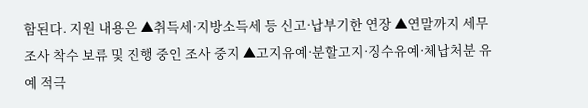함된다. 지원 내용은 ▲취득세·지방소득세 등 신고·납부기한 연장 ▲연말까지 세무조사 착수 보류 및 진행 중인 조사 중지 ▲고지유예·분할고지·징수유예·체납처분 유예 적극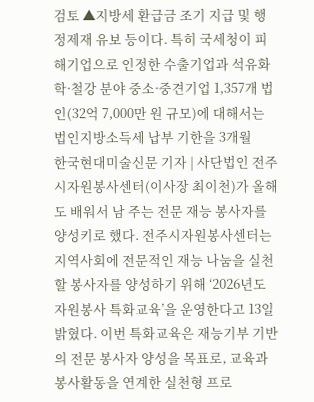검토 ▲지방세 환급금 조기 지급 및 행정제재 유보 등이다. 특히 국세청이 피해기업으로 인정한 수출기업과 석유화학·철강 분야 중소·중견기업 1,357개 법인(32억 7,000만 원 규모)에 대해서는 법인지방소득세 납부 기한을 3개월
한국현대미술신문 기자 | 사단법인 전주시자원봉사센터(이사장 최이천)가 올해도 배워서 남 주는 전문 재능 봉사자를 양성키로 했다. 전주시자원봉사센터는 지역사회에 전문적인 재능 나눔을 실천할 봉사자를 양성하기 위해 ‘2026년도 자원봉사 특화교육’을 운영한다고 13일 밝혔다. 이번 특화교육은 재능기부 기반의 전문 봉사자 양성을 목표로, 교육과 봉사활동을 연계한 실천형 프로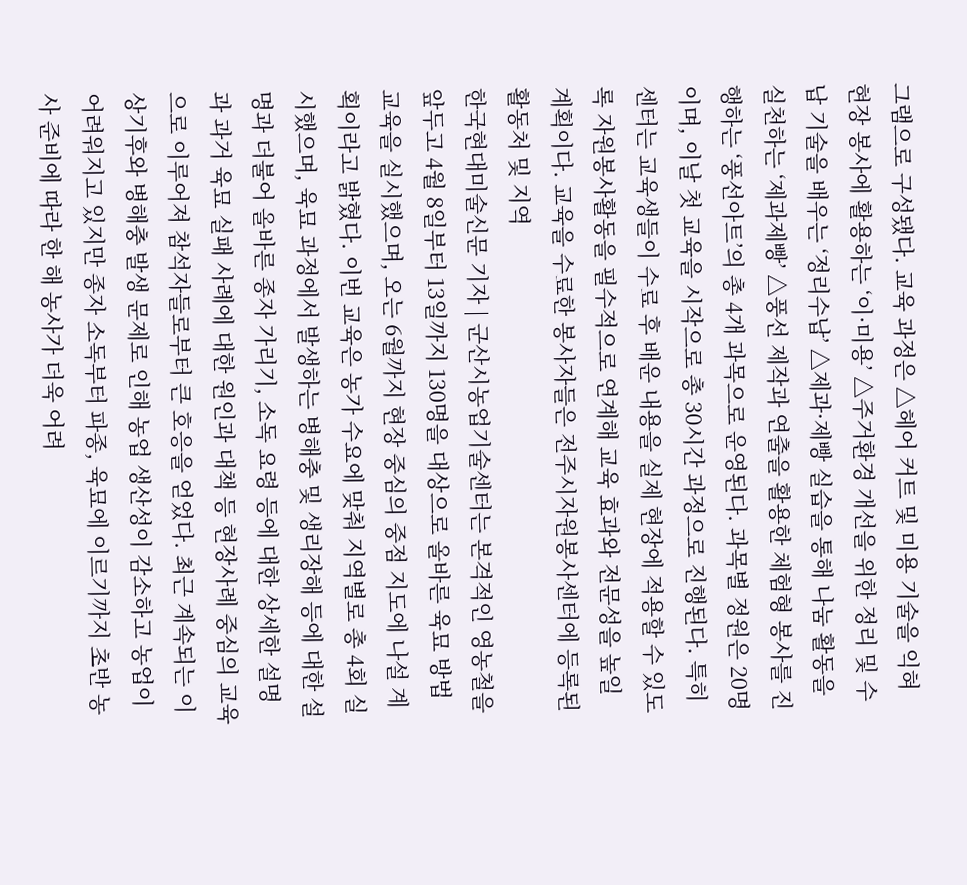그램으로 구성됐다. 교육 과정은 △헤어 커트 및 미용 기술을 익혀 현장 봉사에 활용하는 ‘이·미용’ △주거환경 개선을 위한 정리 및 수납 기술을 배우는 ‘정리수납’ △제과·제빵 실습을 통해 나눔 활동을 실천하는 ‘제과제빵’ △풍선 제작과 연출을 활용한 체험형 봉사를 진행하는 ‘풍선아트’의 총 4개 과목으로 운영된다. 과목별 정원은 20명이며, 이날 첫 교육을 시작으로 총 30시간 과정으로 진행된다. 특히 센터는 교육생들이 수료 후 배운 내용을 실제 현장에 적용할 수 있도록 자원봉사활동을 필수적으로 연계해 교육 효과와 전문성을 높일 계획이다. 교육을 수료한 봉사자들은 전주시자원봉사센터에 등록된 활동처 및 지역
한국현대미술신문 기자 | 군산시농업기술센터는 본격적인 영농철을 앞두고 4월 8일부터 13일까지 130명을 대상으로 올바른 육묘 방법 교육을 실시했으며, 오는 6월까지 현장 중심의 중점 지도에 나설 계획이라고 밝혔다. 이번 교육은 농가 수요에 맞춰 지역별로 총 4회 실시했으며, 육묘 과정에서 발생하는 병해충 및 생리장해 등에 대한 설명과 더불어 올바른 종자 가리기, 소독 요령 등에 대한 상세한 설명과 과거 육묘 실패 사례에 대한 원인과 대책 등 현장사례 중심의 교육으로 이루어져 참석자들로부터 큰 호응을 얻었다. 최근 계속되는 이상기후와 병해충 발생 문제로 인해 농업 생산성이 감소하고 농업이 어려워지고 있지만 종자 소독부터 파종, 육묘에 이르기까지 초반 농사 준비에 따라 한 해 농사가 더욱 어려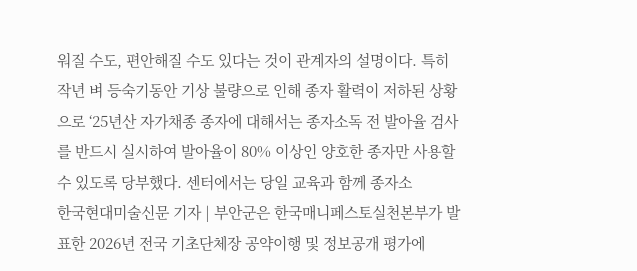워질 수도, 편안해질 수도 있다는 것이 관계자의 설명이다. 특히 작년 벼 등숙기동안 기상 불량으로 인해 종자 활력이 저하된 상황으로 ‘25년산 자가채종 종자에 대해서는 종자소독 전 발아율 검사를 반드시 실시하여 발아율이 80% 이상인 양호한 종자만 사용할 수 있도록 당부했다. 센터에서는 당일 교육과 함께 종자소
한국현대미술신문 기자 | 부안군은 한국매니페스토실천본부가 발표한 2026년 전국 기초단체장 공약이행 및 정보공개 평가에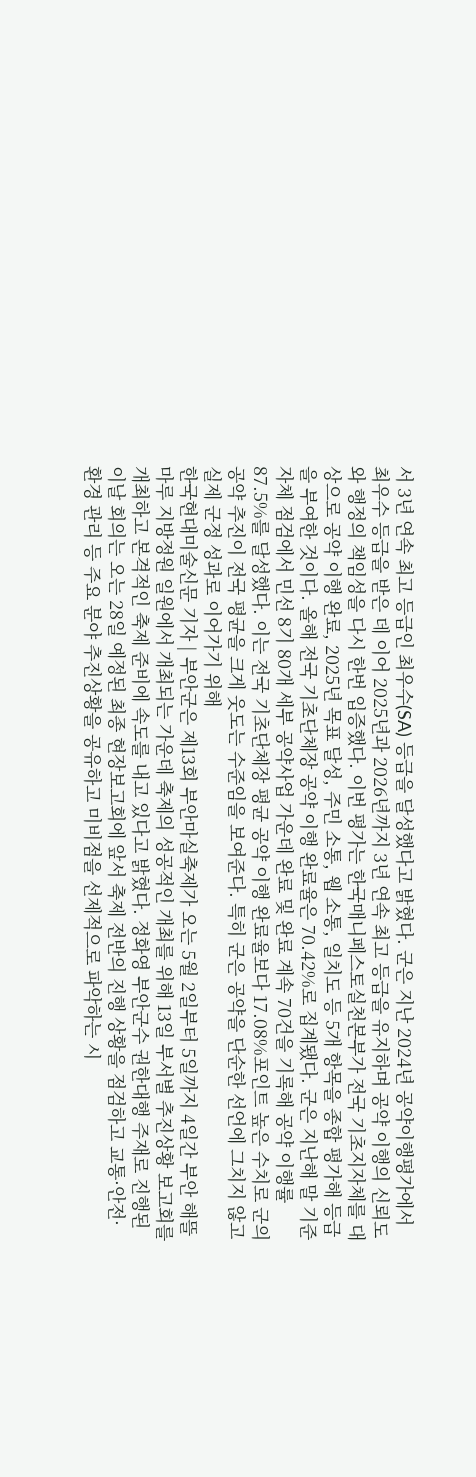서 3년 연속 최고 등급인 최우수(SA) 등급을 달성했다고 밝혔다. 군은 지난 2024년 공약이행평가에서 최우수 등급을 받은 데 이어 2025년과 2026년까지 3년 연속 최고 등급을 유지하며 공약 이행의 신뢰도와 행정의 책임성을 다시 한번 입증했다. 이번 평가는 한국매니페스토실천본부가 전국 기초지자체를 대상으로 공약 이행 완료, 2025년 목표 달성, 주민 소통, 웹 소통, 일치도 등 5개 항목을 종합 평가해 등급을 부여한 것이다. 올해 전국 기초단체장 공약 이행 완료율은 70.42%로 집계됐다. 군은 지난해 말 기준 자체 점검에서 민선 8기 80개 세부 공약사업 가운데 완료 및 완료 계속 70건을 기록해 공약 이행률 87.5%를 달성했다. 이는 전국 기초단체장 평균 공약 이행 완료율보다 17.08%포인트 높은 수치로 군의 공약 추진이 전국 평균을 크게 웃도는 수준임을 보여준다. 특히 군은 공약을 단순한 선언에 그치지 않고 실제 군정 성과로 이어가기 위해
한국현대미술신문 기자 | 부안군은 제13회 부안마실축제가 오는 5월 2일부터 5일까지 4일간 부안 해뜰마루 지방정원 일원에서 개최되는 가운데 축제의 성공적인 개최를 위해 13일 부서별 추진상황 보고회를 개최하고 본격적인 축제 준비에 속도를 내고 있다고 밝혔다. 정화영 부안군수 권한대행 주재로 진행된 이날 회의는 오는 28일 예정된 최종 현장보고회에 앞서 축제 전반의 진행 상황을 점검하고 교통·안전·환경 관리 등 주요 분야 추진상황을 공유하고 미비점을 선제적으로 파악하는 시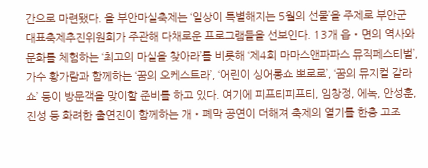간으로 마련됐다. 올 부안마실축제는 ‘일상이 특별해지는 5월의 선물’을 주제로 부안군 대표축제추진위원회가 주관해 다채로운 프로그램들을 선보인다. 13개 읍‧면의 역사와 문화를 체험하는 ‘최고의 마실을 찾아라’를 비롯해 ‘제4회 마마스앤파파스 뮤직페스티벌’, 가수 황가람과 함께하는 ‘꿈의 오케스트라’, ‘어린이 싱어롱쇼 뽀로로’, ‘꿈의 뮤지컬 갈라쇼’ 등이 방문객을 맞이할 준비를 하고 있다. 여기에 피프티피프티, 임창정, 에녹, 안성훈, 진성 등 화려한 출연진이 함께하는 개‧폐막 공연이 더해져 축제의 열기를 한층 고조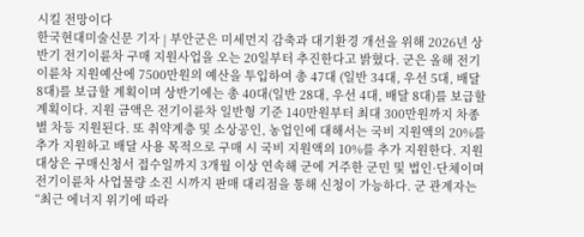시킬 전망이다
한국현대미술신문 기자 | 부안군은 미세먼지 감축과 대기환경 개선을 위해 2026년 상반기 전기이륜차 구매 지원사업을 오는 20일부터 추진한다고 밝혔다. 군은 올해 전기이륜차 지원예산에 7500만원의 예산을 투입하여 총 47대 (일반 34대, 우선 5대, 배달 8대)를 보급할 계획이며 상반기에는 총 40대(일반 28대, 우선 4대, 배달 8대)를 보급할 계획이다. 지원 금액은 전기이륜차 일반형 기준 140만원부터 최대 300만원까지 차종별 차등 지원된다. 또 취약계층 및 소상공인, 농업인에 대해서는 국비 지원액의 20%를 추가 지원하고 배달 사용 목적으로 구매 시 국비 지원액의 10%를 추가 지원한다. 지원 대상은 구매신청서 접수일까지 3개월 이상 연속해 군에 거주한 군민 및 법인·단체이며 전기이륜차 사업물량 소진 시까지 판매 대리점을 통해 신청이 가능하다. 군 관계자는 “최근 에너지 위기에 따라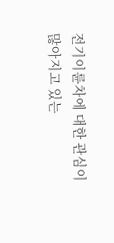전기이륜차에 대한 관심이 많아지고 있는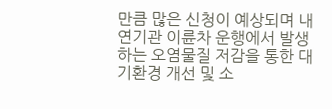만큼 많은 신청이 예상되며 내연기관 이륜차 운행에서 발생하는 오염물질 저감을 통한 대기환경 개선 및 소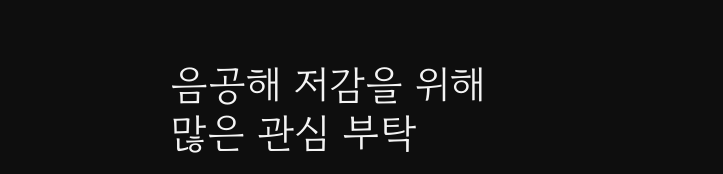음공해 저감을 위해 많은 관심 부탁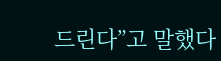드린다”고 말했다